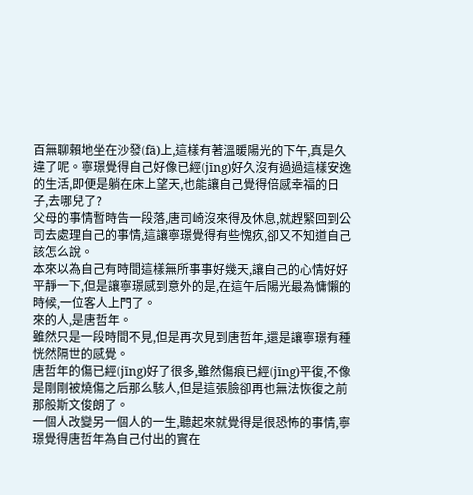百無聊賴地坐在沙發(fā)上,這樣有著溫暖陽光的下午,真是久違了呢。寧璟覺得自己好像已經(jīng)好久沒有過過這樣安逸的生活,即便是躺在床上望天,也能讓自己覺得倍感幸福的日子,去哪兒了?
父母的事情暫時告一段落,唐司崎沒來得及休息,就趕緊回到公司去處理自己的事情,這讓寧璟覺得有些愧疚,卻又不知道自己該怎么說。
本來以為自己有時間這樣無所事事好幾天,讓自己的心情好好平靜一下,但是讓寧璟感到意外的是,在這午后陽光最為慵懶的時候,一位客人上門了。
來的人,是唐哲年。
雖然只是一段時間不見,但是再次見到唐哲年,還是讓寧璟有種恍然隔世的感覺。
唐哲年的傷已經(jīng)好了很多,雖然傷痕已經(jīng)平復,不像是剛剛被燒傷之后那么駭人,但是這張臉卻再也無法恢復之前那般斯文俊朗了。
一個人改變另一個人的一生,聽起來就覺得是很恐怖的事情,寧璟覺得唐哲年為自己付出的實在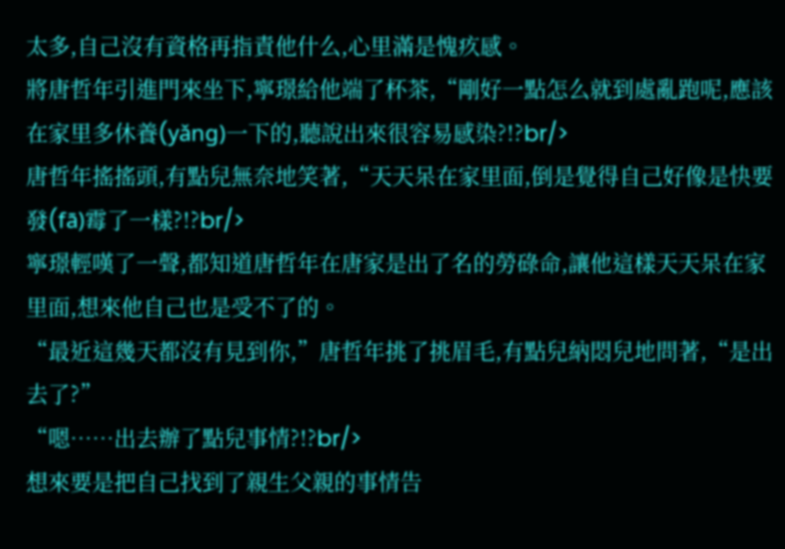太多,自己沒有資格再指責他什么,心里滿是愧疚感。
將唐哲年引進門來坐下,寧璟給他端了杯茶,“剛好一點怎么就到處亂跑呢,應該在家里多休養(yǎng)一下的,聽說出來很容易感染?!?br/>
唐哲年搖搖頭,有點兒無奈地笑著,“天天呆在家里面,倒是覺得自己好像是快要發(fā)霉了一樣?!?br/>
寧璟輕嘆了一聲,都知道唐哲年在唐家是出了名的勞碌命,讓他這樣天天呆在家里面,想來他自己也是受不了的。
“最近這幾天都沒有見到你,”唐哲年挑了挑眉毛,有點兒納悶兒地問著,“是出去了?”
“嗯……出去辦了點兒事情?!?br/>
想來要是把自己找到了親生父親的事情告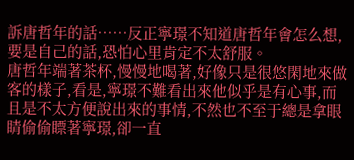訴唐哲年的話……反正寧璟不知道唐哲年會怎么想,要是自己的話,恐怕心里肯定不太舒服。
唐哲年端著茶杯,慢慢地喝著,好像只是很悠閑地來做客的樣子,看是,寧璟不難看出來他似乎是有心事,而且是不太方便說出來的事情,不然也不至于總是拿眼睛偷偷瞟著寧璟,卻一直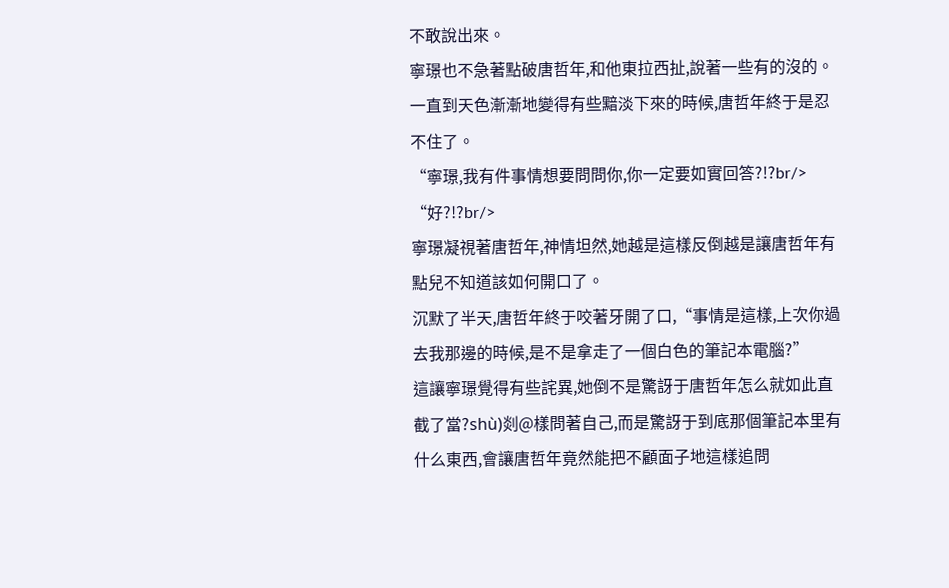不敢說出來。
寧璟也不急著點破唐哲年,和他東拉西扯,說著一些有的沒的。
一直到天色漸漸地變得有些黯淡下來的時候,唐哲年終于是忍不住了。
“寧璟,我有件事情想要問問你,你一定要如實回答?!?br/>
“好?!?br/>
寧璟凝視著唐哲年,神情坦然,她越是這樣反倒越是讓唐哲年有點兒不知道該如何開口了。
沉默了半天,唐哲年終于咬著牙開了口,“事情是這樣,上次你過去我那邊的時候,是不是拿走了一個白色的筆記本電腦?”
這讓寧璟覺得有些詫異,她倒不是驚訝于唐哲年怎么就如此直截了當?shù)剡@樣問著自己,而是驚訝于到底那個筆記本里有什么東西,會讓唐哲年竟然能把不顧面子地這樣追問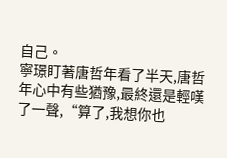自己。
寧璟盯著唐哲年看了半天,唐哲年心中有些猶豫,最終還是輕嘆了一聲,“算了,我想你也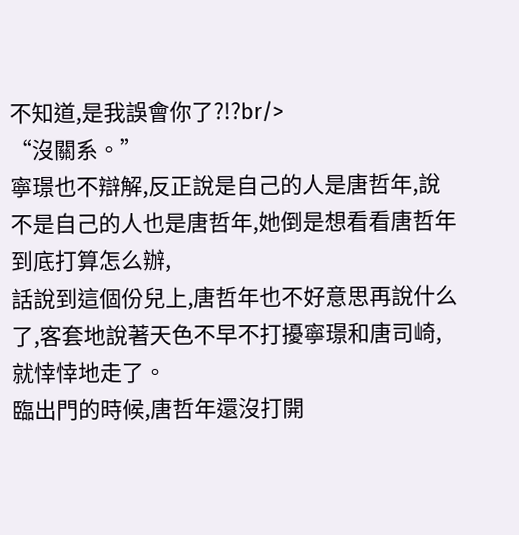不知道,是我誤會你了?!?br/>
“沒關系。”
寧璟也不辯解,反正說是自己的人是唐哲年,說不是自己的人也是唐哲年,她倒是想看看唐哲年到底打算怎么辦,
話說到這個份兒上,唐哲年也不好意思再說什么了,客套地說著天色不早不打擾寧璟和唐司崎,就悻悻地走了。
臨出門的時候,唐哲年還沒打開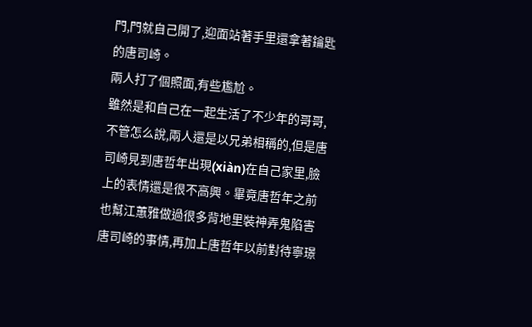門,門就自己開了,迎面站著手里還拿著鑰匙的唐司崎。
兩人打了個照面,有些尷尬。
雖然是和自己在一起生活了不少年的哥哥,不管怎么說,兩人還是以兄弟相稱的,但是唐司崎見到唐哲年出現(xiàn)在自己家里,臉上的表情還是很不高興。畢竟唐哲年之前也幫江蕙雅做過很多背地里裝神弄鬼陷害唐司崎的事情,再加上唐哲年以前對待寧璟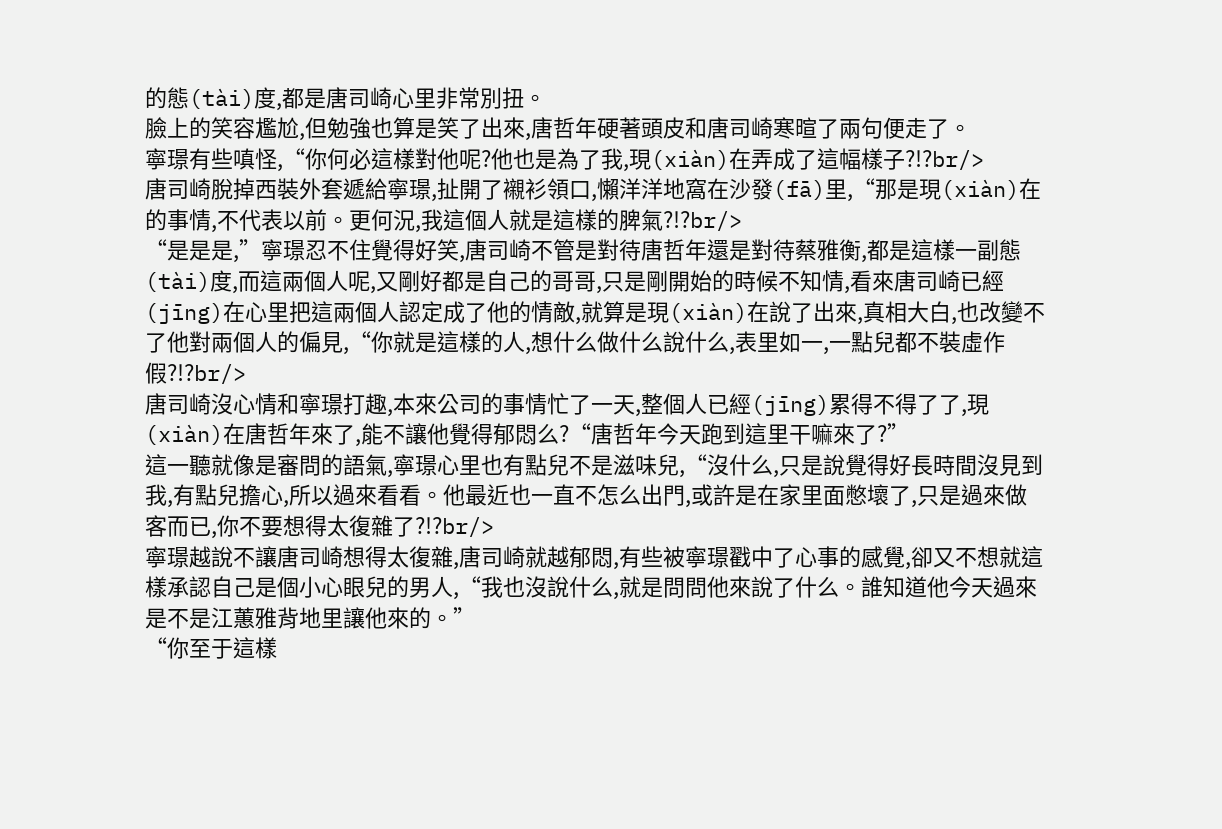的態(tài)度,都是唐司崎心里非常別扭。
臉上的笑容尷尬,但勉強也算是笑了出來,唐哲年硬著頭皮和唐司崎寒暄了兩句便走了。
寧璟有些嗔怪,“你何必這樣對他呢?他也是為了我,現(xiàn)在弄成了這幅樣子?!?br/>
唐司崎脫掉西裝外套遞給寧璟,扯開了襯衫領口,懶洋洋地窩在沙發(fā)里,“那是現(xiàn)在的事情,不代表以前。更何況,我這個人就是這樣的脾氣?!?br/>
“是是是,”寧璟忍不住覺得好笑,唐司崎不管是對待唐哲年還是對待蔡雅衡,都是這樣一副態(tài)度,而這兩個人呢,又剛好都是自己的哥哥,只是剛開始的時候不知情,看來唐司崎已經(jīng)在心里把這兩個人認定成了他的情敵,就算是現(xiàn)在說了出來,真相大白,也改變不了他對兩個人的偏見,“你就是這樣的人,想什么做什么說什么,表里如一,一點兒都不裝虛作假?!?br/>
唐司崎沒心情和寧璟打趣,本來公司的事情忙了一天,整個人已經(jīng)累得不得了了,現(xiàn)在唐哲年來了,能不讓他覺得郁悶么?“唐哲年今天跑到這里干嘛來了?”
這一聽就像是審問的語氣,寧璟心里也有點兒不是滋味兒,“沒什么,只是說覺得好長時間沒見到我,有點兒擔心,所以過來看看。他最近也一直不怎么出門,或許是在家里面憋壞了,只是過來做客而已,你不要想得太復雜了?!?br/>
寧璟越說不讓唐司崎想得太復雜,唐司崎就越郁悶,有些被寧璟戳中了心事的感覺,卻又不想就這樣承認自己是個小心眼兒的男人,“我也沒說什么,就是問問他來說了什么。誰知道他今天過來是不是江蕙雅背地里讓他來的。”
“你至于這樣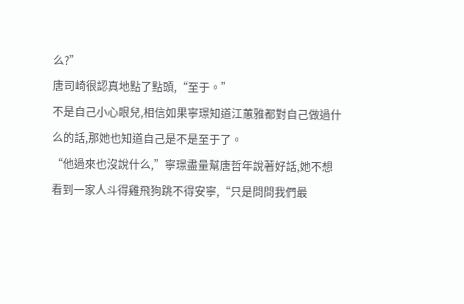么?”
唐司崎很認真地點了點頭,“至于。”
不是自己小心眼兒,相信如果寧璟知道江蕙雅都對自己做過什么的話,那她也知道自己是不是至于了。
“他過來也沒說什么,”寧璟盡量幫唐哲年說著好話,她不想看到一家人斗得雞飛狗跳不得安寧,“只是問問我們最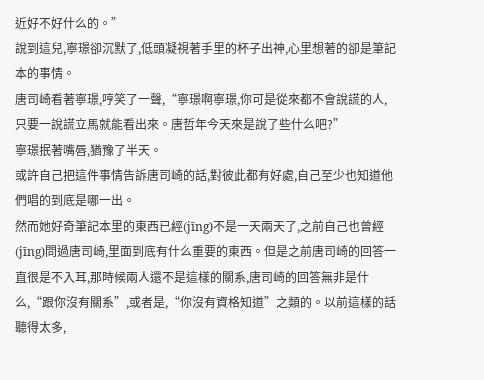近好不好什么的。”
說到這兒,寧璟卻沉默了,低頭凝視著手里的杯子出神,心里想著的卻是筆記本的事情。
唐司崎看著寧璟,哼笑了一聲,“寧璟啊寧璟,你可是從來都不會說謊的人,只要一說謊立馬就能看出來。唐哲年今天來是說了些什么吧?”
寧璟抿著嘴唇,猶豫了半天。
或許自己把這件事情告訴唐司崎的話,對彼此都有好處,自己至少也知道他們唱的到底是哪一出。
然而她好奇筆記本里的東西已經(jīng)不是一天兩天了,之前自己也曾經(jīng)問過唐司崎,里面到底有什么重要的東西。但是之前唐司崎的回答一直很是不入耳,那時候兩人還不是這樣的關系,唐司崎的回答無非是什么,“跟你沒有關系”,或者是,“你沒有資格知道”之類的。以前這樣的話聽得太多,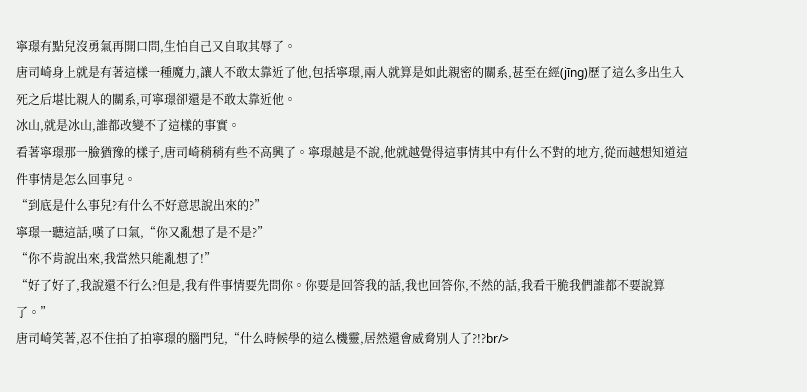寧璟有點兒沒勇氣再開口問,生怕自己又自取其辱了。
唐司崎身上就是有著這樣一種魔力,讓人不敢太靠近了他,包括寧璟,兩人就算是如此親密的關系,甚至在經(jīng)歷了這么多出生入死之后堪比親人的關系,可寧璟卻還是不敢太靠近他。
冰山,就是冰山,誰都改變不了這樣的事實。
看著寧璟那一臉猶豫的樣子,唐司崎稍稍有些不高興了。寧璟越是不說,他就越覺得這事情其中有什么不對的地方,從而越想知道這件事情是怎么回事兒。
“到底是什么事兒?有什么不好意思說出來的?”
寧璟一聽這話,嘆了口氣,“你又亂想了是不是?”
“你不肯說出來,我當然只能亂想了!”
“好了好了,我說還不行么?但是,我有件事情要先問你。你要是回答我的話,我也回答你,不然的話,我看干脆我們誰都不要說算了。”
唐司崎笑著,忍不住拍了拍寧璟的腦門兒,“什么時候學的這么機靈,居然還會威脅別人了?!?br/>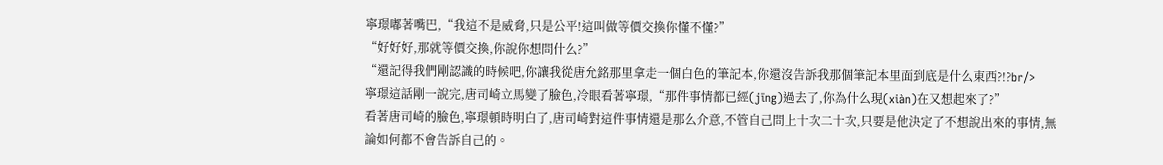寧璟嘟著嘴巴,“我這不是威脅,只是公平!這叫做等價交換你懂不懂?”
“好好好,那就等價交換,你說你想問什么?”
“還記得我們剛認識的時候吧,你讓我從唐允銘那里拿走一個白色的筆記本,你還沒告訴我那個筆記本里面到底是什么東西?!?br/>
寧璟這話剛一說完,唐司崎立馬變了臉色,冷眼看著寧璟,“那件事情都已經(jīng)過去了,你為什么現(xiàn)在又想起來了?”
看著唐司崎的臉色,寧璟頓時明白了,唐司崎對這件事情還是那么介意,不管自己問上十次二十次,只要是他決定了不想說出來的事情,無論如何都不會告訴自己的。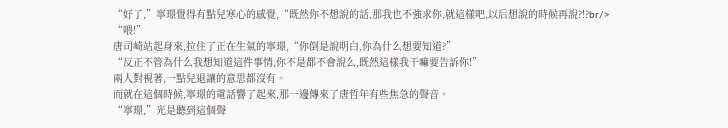“好了,”寧璟覺得有點兒寒心的感覺,“既然你不想說的話,那我也不強求你,就這樣吧,以后想說的時候再說?!?br/>
“喂!”
唐司崎站起身來,拉住了正在生氣的寧璟,“你倒是說明白,你為什么想要知道?”
“反正不管為什么我想知道這件事情,你不是都不會說么,既然這樣我干嘛要告訴你!”
兩人對視著,一點兒退讓的意思都沒有。
而就在這個時候,寧璟的電話響了起來,那一邊傳來了唐哲年有些焦急的聲音。
“寧璟,”光是聽到這個聲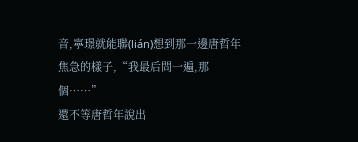音,寧璟就能聯(lián)想到那一邊唐哲年焦急的樣子,“我最后問一遍,那個……”
還不等唐哲年說出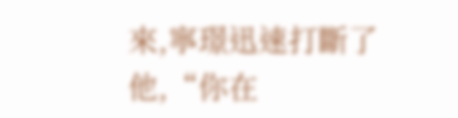來,寧璟迅速打斷了他,“你在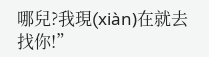哪兒?我現(xiàn)在就去找你!”